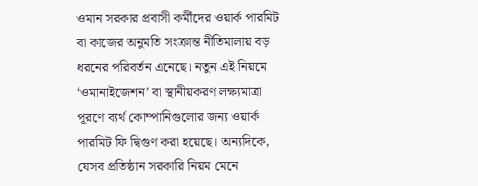ওমান সরকার প্রবাসী কর্মীদের ওয়ার্ক পারমিট বা কাজের অনুমতি সংক্রান্ত নীতিমালায় বড় ধরনের পরিবর্তন এনেছে। নতুন এই নিয়মে ‘ওমানাইজেশন’ বা স্থানীয়করণ লক্ষ্যমাত্রা পূরণে ব্যর্থ কোম্পানিগুলোর জন্য ওয়ার্ক পারমিট ফি দ্বিগুণ করা হয়েছে। অন্যদিকে, যেসব প্রতিষ্ঠান সরকারি নিয়ম মেনে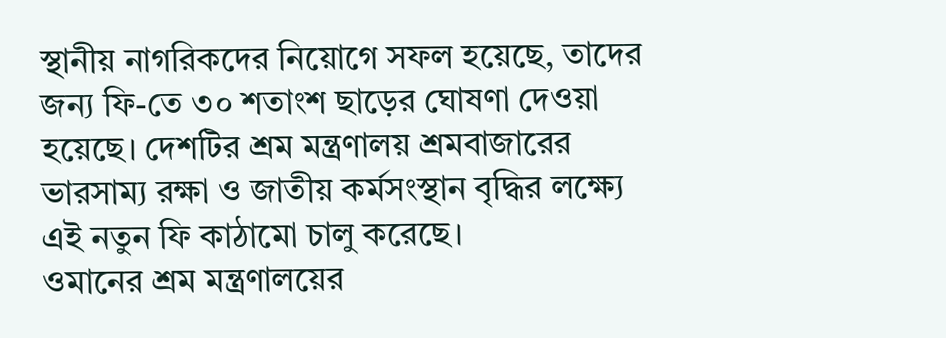স্থানীয় নাগরিকদের নিয়োগে সফল হয়েছে, তাদের জন্য ফি-তে ৩০ শতাংশ ছাড়ের ঘোষণা দেওয়া হয়েছে। দেশটির শ্রম মন্ত্রণালয় শ্রমবাজারের ভারসাম্য রক্ষা ও জাতীয় কর্মসংস্থান বৃদ্ধির লক্ষ্যে এই নতুন ফি কাঠামো চালু করেছে।
ওমানের শ্রম মন্ত্রণালয়ের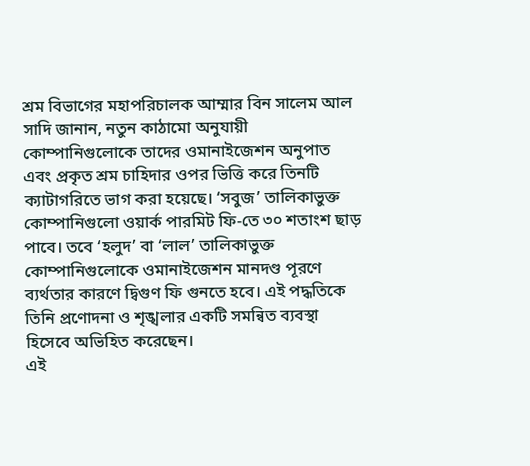শ্রম বিভাগের মহাপরিচালক আম্মার বিন সালেম আল সাদি জানান, নতুন কাঠামো অনুযায়ী কোম্পানিগুলোকে তাদের ওমানাইজেশন অনুপাত এবং প্রকৃত শ্রম চাহিদার ওপর ভিত্তি করে তিনটি ক্যাটাগরিতে ভাগ করা হয়েছে। ‘সবুজ’ তালিকাভুক্ত কোম্পানিগুলো ওয়ার্ক পারমিট ফি-তে ৩০ শতাংশ ছাড় পাবে। তবে ‘হলুদ’ বা ‘লাল’ তালিকাভুক্ত কোম্পানিগুলোকে ওমানাইজেশন মানদণ্ড পূরণে ব্যর্থতার কারণে দ্বিগুণ ফি গুনতে হবে। এই পদ্ধতিকে তিনি প্রণোদনা ও শৃঙ্খলার একটি সমন্বিত ব্যবস্থা হিসেবে অভিহিত করেছেন।
এই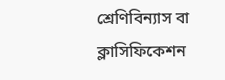শ্রেণিবিন্যাস বা ক্লাসিফিকেশন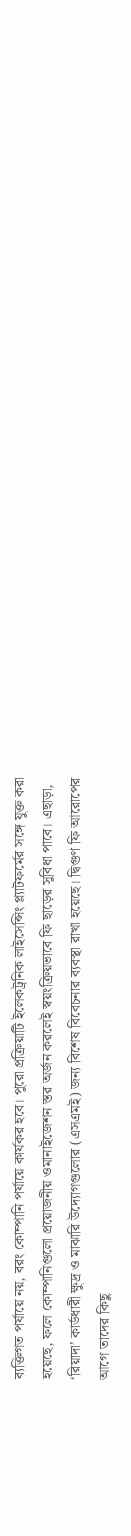ব্যক্তিগত পর্যায়ে নয়, বরং কোম্পানি পর্যায়ে কার্যকর হবে। পুরো প্রক্রিয়াটি ইলেকট্রনিক লাইসেন্সিং প্ল্যাটফর্মের সঙ্গে যুক্ত করা হয়েছে, ফলে কোম্পানিগুলো প্রয়োজনীয় ওমানাইজেশন স্তর অর্জন করলেই স্বয়ংক্রিয়ভাবে ফি ছাড়ের সুবিধা পাবে। এছাড়া, ‘রিয়াদা’ কার্ডধারী ক্ষুদ্র ও মাঝারি উদ্যোগগুলোর (এসএমই) জন্য বিশেষ বিবেচনার ব্যবস্থা রাখা হয়েছে। দ্বিগুণ ফি আরোপের আগে তাদের কিছু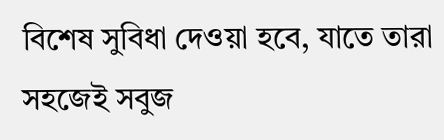বিশেষ সুবিধা দেওয়া হবে, যাতে তারা সহজেই সবুজ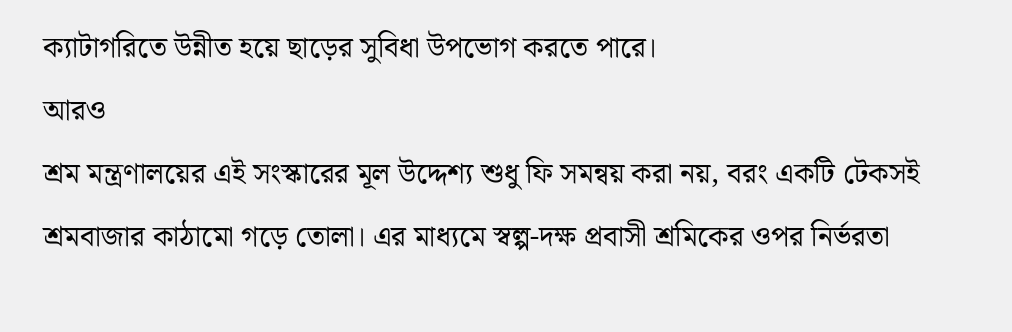ক্যাটাগরিতে উন্নীত হয়ে ছাড়ের সুবিধা উপভোগ করতে পারে।
আরও
শ্রম মন্ত্রণালয়ের এই সংস্কারের মূল উদ্দেশ্য শুধু ফি সমন্বয় করা নয়, বরং একটি টেকসই শ্রমবাজার কাঠামো গড়ে তোলা। এর মাধ্যমে স্বল্প-দক্ষ প্রবাসী শ্রমিকের ওপর নির্ভরতা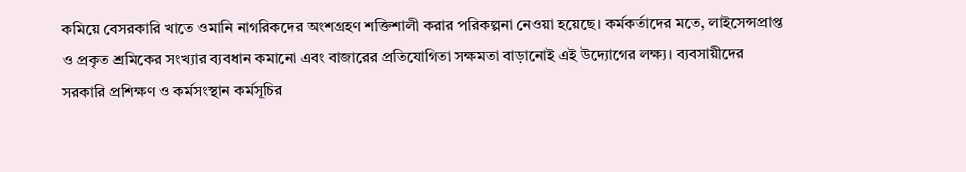কমিয়ে বেসরকারি খাতে ওমানি নাগরিকদের অংশগ্রহণ শক্তিশালী করার পরিকল্পনা নেওয়া হয়েছে। কর্মকর্তাদের মতে, লাইসেন্সপ্রাপ্ত ও প্রকৃত শ্রমিকের সংখ্যার ব্যবধান কমানো এবং বাজারের প্রতিযোগিতা সক্ষমতা বাড়ানোই এই উদ্যোগের লক্ষ্য। ব্যবসায়ীদের সরকারি প্রশিক্ষণ ও কর্মসংস্থান কর্মসূচির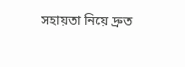সহায়তা নিয়ে দ্রুত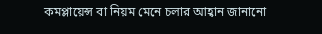কমপ্লায়েন্স বা নিয়ম মেনে চলার আহ্বান জানানো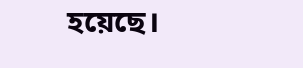হয়েছে।